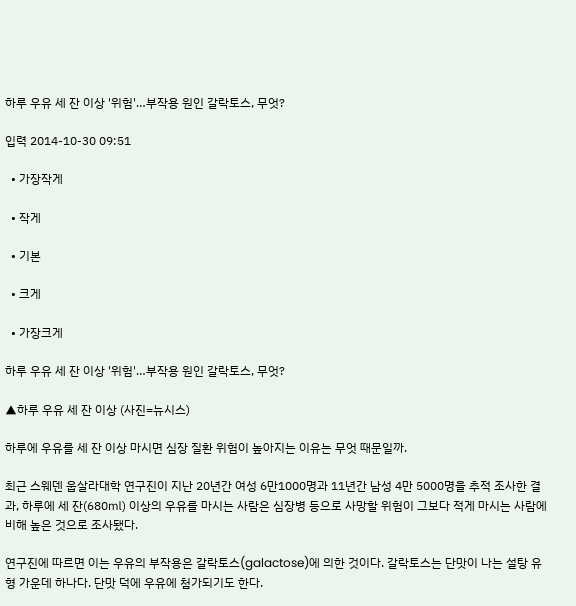하루 우유 세 잔 이상 '위험'…부작용 원인 갈락토스, 무엇?

입력 2014-10-30 09:51

  • 가장작게

  • 작게

  • 기본

  • 크게

  • 가장크게

하루 우유 세 잔 이상 '위험'…부작용 원인 갈락토스, 무엇?

▲하루 우유 세 잔 이상 (사진=뉴시스)

하루에 우유를 세 잔 이상 마시면 심장 질환 위험이 높아지는 이유는 무엇 때문일까.

최근 스웨덴 웁살라대학 연구진이 지난 20년간 여성 6만1000명과 11년간 남성 4만 5000명을 추적 조사한 결과, 하루에 세 잔(680㎖) 이상의 우유를 마시는 사람은 심장병 등으로 사망할 위험이 그보다 적게 마시는 사람에 비해 높은 것으로 조사됐다.

연구진에 따르면 이는 우유의 부작용은 갈락토스(galactose)에 의한 것이다. 갈락토스는 단맛이 나는 설탕 유형 가운데 하나다. 단맛 덕에 우유에 첨가되기도 한다.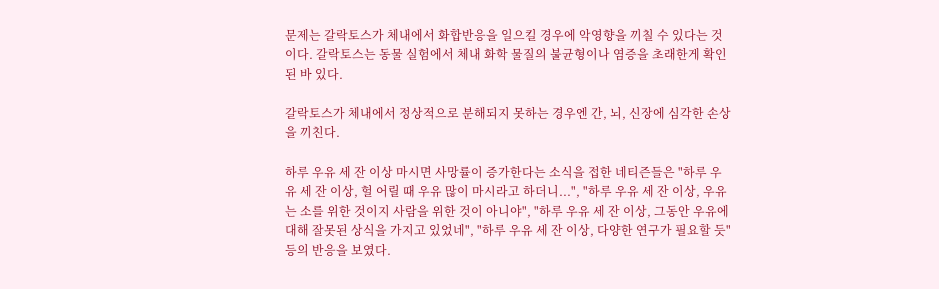문제는 갈락토스가 체내에서 화합반응을 일으킬 경우에 악영향을 끼칠 수 있다는 것이다. 갈락토스는 동물 실험에서 체내 화학 물질의 불균형이나 염증을 초래한게 확인된 바 있다.

갈락토스가 체내에서 정상적으로 분해되지 못하는 경우엔 간, 뇌, 신장에 심각한 손상을 끼친다.

하루 우유 세 잔 이상 마시면 사망률이 증가한다는 소식을 접한 네티즌들은 "하루 우유 세 잔 이상, 헐 어릴 때 우유 많이 마시라고 하더니...", "하루 우유 세 잔 이상, 우유는 소를 위한 것이지 사람을 위한 것이 아니야", "하루 우유 세 잔 이상, 그동안 우유에 대해 잘못된 상식을 가지고 있었네", "하루 우유 세 잔 이상, 다양한 연구가 필요할 듯" 등의 반응을 보였다.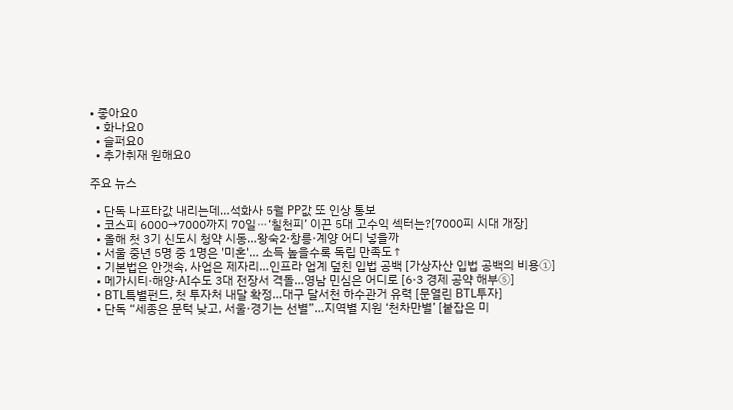• 좋아요0
  • 화나요0
  • 슬퍼요0
  • 추가취재 원해요0

주요 뉴스

  • 단독 나프타값 내리는데…석화사 5월 PP값 또 인상 통보
  • 코스피 6000→7000까지 70일⋯‘칠천피’ 이끈 5대 고수익 섹터는?[7000피 시대 개장]
  • 올해 첫 3기 신도시 청약 시동…왕숙2·창릉·계양 어디 넣을까
  • 서울 중년 5명 중 1명은 '미혼'… 소득 높을수록 독립 만족도↑
  • 기본법은 안갯속, 사업은 제자리…인프라 업계 덮친 입법 공백 [가상자산 입법 공백의 비용①]
  • 메가시티·해양·AI수도 3대 전장서 격돌…영남 민심은 어디로 [6·3 경제 공약 해부⑤]
  • BTL특별펀드, 첫 투자처 내달 확정…대구 달서천 하수관거 유력 [문열린 BTL투자]
  • 단독 “세종은 문턱 낮고, 서울·경기는 선별”…지역별 지원 ‘천차만별’ [붙잡은 미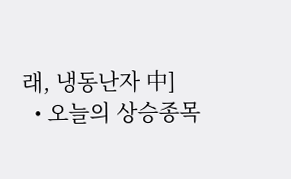래, 냉동난자 中]
  • 오늘의 상승종목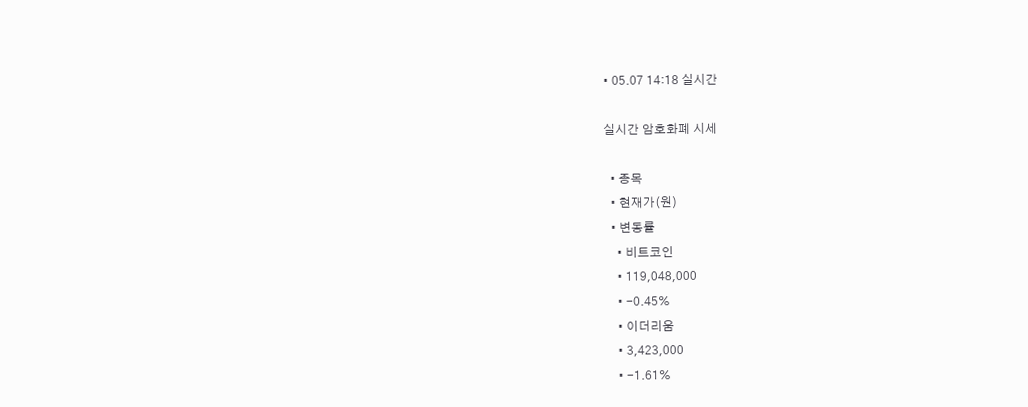• 05.07 14:18 실시간

실시간 암호화폐 시세

  • 종목
  • 현재가(원)
  • 변동률
    • 비트코인
    • 119,048,000
    • -0.45%
    • 이더리움
    • 3,423,000
    • -1.61%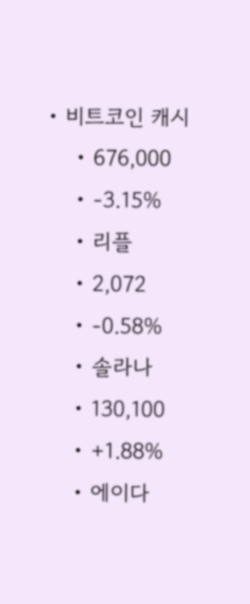• 비트코인 캐시
    • 676,000
    • -3.15%
    • 리플
    • 2,072
    • -0.58%
    • 솔라나
    • 130,100
    • +1.88%
    • 에이다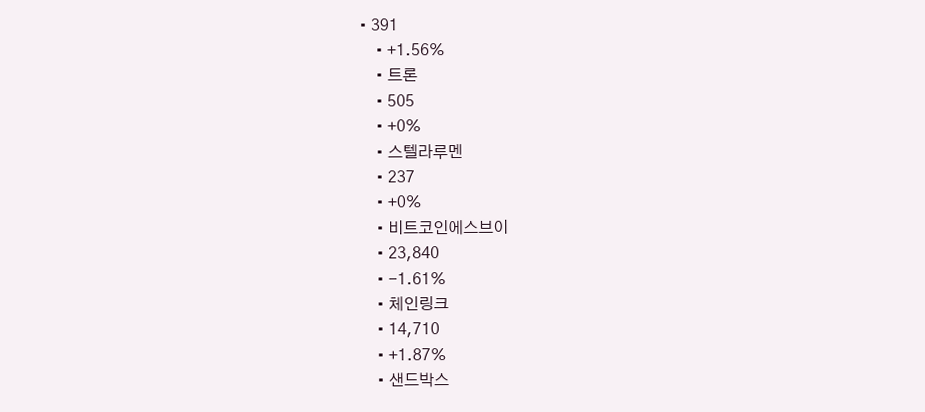• 391
    • +1.56%
    • 트론
    • 505
    • +0%
    • 스텔라루멘
    • 237
    • +0%
    • 비트코인에스브이
    • 23,840
    • -1.61%
    • 체인링크
    • 14,710
    • +1.87%
    • 샌드박스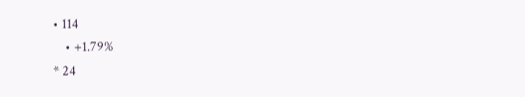• 114
    • +1.79%
* 24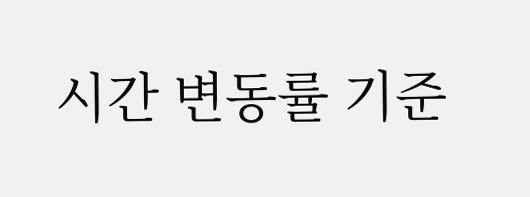시간 변동률 기준